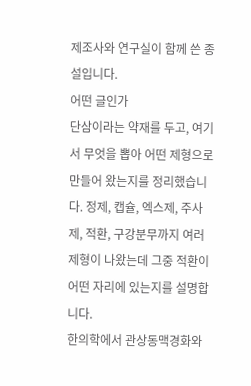제조사와 연구실이 함께 쓴 종설입니다.
어떤 글인가
단삼이라는 약재를 두고, 여기서 무엇을 뽑아 어떤 제형으로 만들어 왔는지를 정리했습니다. 정제, 캡슐, 엑스제, 주사제, 적환, 구강분무까지 여러 제형이 나왔는데 그중 적환이 어떤 자리에 있는지를 설명합니다.
한의학에서 관상동맥경화와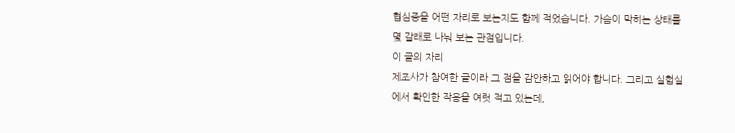협심증을 어떤 자리로 보는지도 함께 적었습니다. 가슴이 막히는 상태를 몇 갈래로 나눠 보는 관점입니다.
이 글의 자리
제조사가 참여한 글이라 그 점을 감안하고 읽어야 합니다. 그리고 실험실에서 확인한 작용을 여럿 적고 있는데,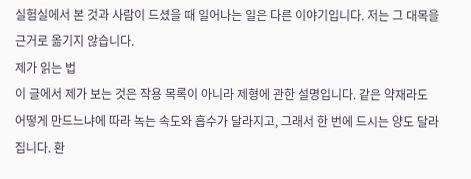실험실에서 본 것과 사람이 드셨을 때 일어나는 일은 다른 이야기입니다. 저는 그 대목을 근거로 옮기지 않습니다.
제가 읽는 법
이 글에서 제가 보는 것은 작용 목록이 아니라 제형에 관한 설명입니다. 같은 약재라도 어떻게 만드느냐에 따라 녹는 속도와 흡수가 달라지고, 그래서 한 번에 드시는 양도 달라집니다. 환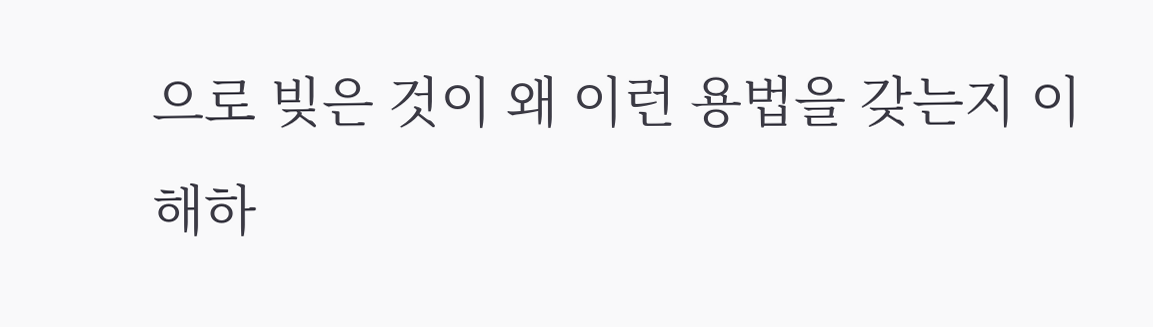으로 빚은 것이 왜 이런 용법을 갖는지 이해하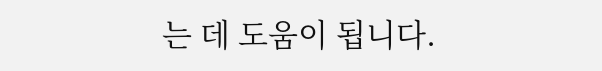는 데 도움이 됩니다.